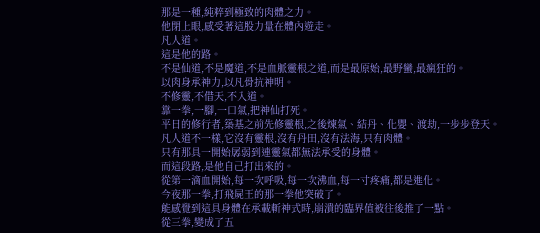那是一種,純粹到極致的肉體之力。
他閉上眼,感受著這股力量在體內遊走。
凡人道。
這是他的路。
不是仙道,不是魔道,不是血脈靈根之道,而是最原始,最野蠻,最瘋狂的。
以肉身承神力,以凡骨抗神明。
不修靈,不借天,不入道。
靠一拳,一腳,一口氣,把神仙打死。
平日的修行者,築基之前先修靈根,之後煉氣、結丹、化嬰、渡劫,一步步登天。
凡人道不一樣,它沒有靈根,沒有丹田,沒有法海,只有肉體。
只有那具一開始孱弱到連靈氣都無法承受的身體。
而這段路,是他自己打出來的。
從第一滴血開始,每一次呼吸,每一次沸血,每一寸疼痛,都是進化。
今夜那一拳,打飛屍王的那一拳他突破了。
能感覺到這具身體在承載斬神式時,崩潰的臨界值被往後推了一點。
從三拳,變成了五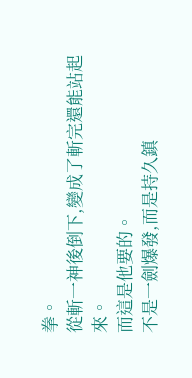拳。
從斬一神後倒下,變成了斬完還能站起來。
而這是他要的。
不是一劍爆發,而是持久鎮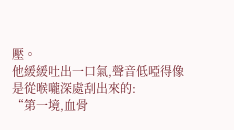壓。
他緩緩吐出一口氣,聲音低啞得像是從喉嚨深處刮出來的:
“第一境,血骨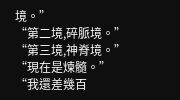境。”
“第二境,碎脈境。”
“第三境,神脊境。”
“現在是煉髓。”
“我還差幾百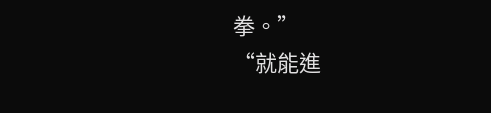拳。”
“就能進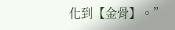化到【金骨】。”